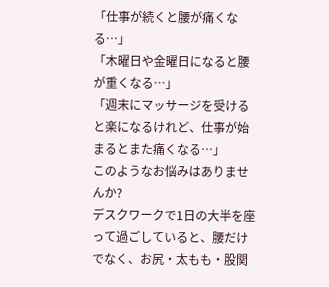「仕事が続くと腰が痛くなる…」
「木曜日や金曜日になると腰が重くなる…」
「週末にマッサージを受けると楽になるけれど、仕事が始まるとまた痛くなる…」
このようなお悩みはありませんか?
デスクワークで1日の大半を座って過ごしていると、腰だけでなく、お尻・太もも・股関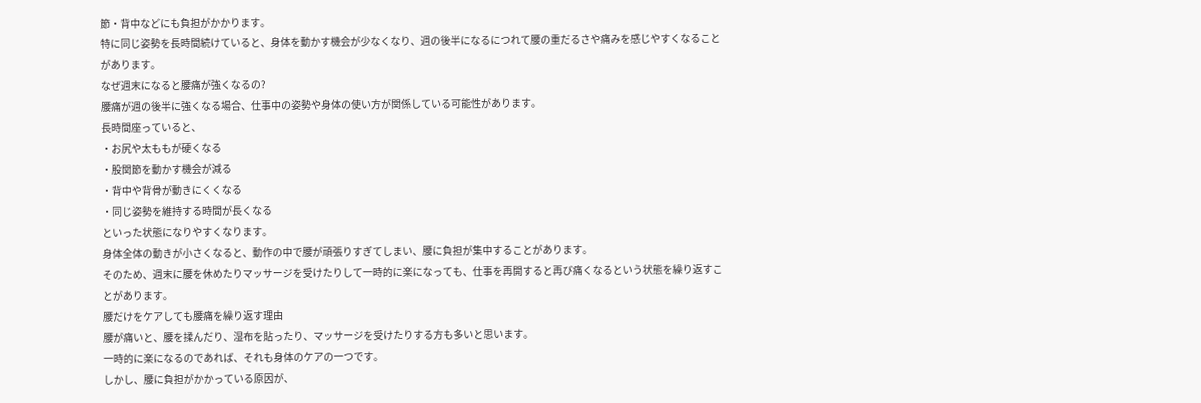節・背中などにも負担がかかります。
特に同じ姿勢を長時間続けていると、身体を動かす機会が少なくなり、週の後半になるにつれて腰の重だるさや痛みを感じやすくなることがあります。
なぜ週末になると腰痛が強くなるの?
腰痛が週の後半に強くなる場合、仕事中の姿勢や身体の使い方が関係している可能性があります。
長時間座っていると、
・お尻や太ももが硬くなる
・股関節を動かす機会が減る
・背中や背骨が動きにくくなる
・同じ姿勢を維持する時間が長くなる
といった状態になりやすくなります。
身体全体の動きが小さくなると、動作の中で腰が頑張りすぎてしまい、腰に負担が集中することがあります。
そのため、週末に腰を休めたりマッサージを受けたりして一時的に楽になっても、仕事を再開すると再び痛くなるという状態を繰り返すことがあります。
腰だけをケアしても腰痛を繰り返す理由
腰が痛いと、腰を揉んだり、湿布を貼ったり、マッサージを受けたりする方も多いと思います。
一時的に楽になるのであれば、それも身体のケアの一つです。
しかし、腰に負担がかかっている原因が、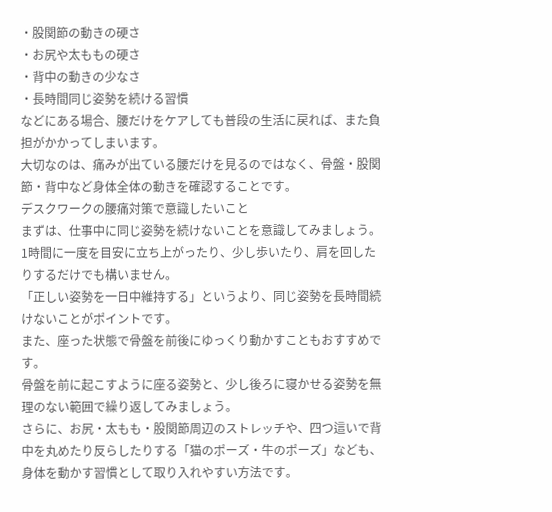・股関節の動きの硬さ
・お尻や太ももの硬さ
・背中の動きの少なさ
・長時間同じ姿勢を続ける習慣
などにある場合、腰だけをケアしても普段の生活に戻れば、また負担がかかってしまいます。
大切なのは、痛みが出ている腰だけを見るのではなく、骨盤・股関節・背中など身体全体の動きを確認することです。
デスクワークの腰痛対策で意識したいこと
まずは、仕事中に同じ姿勢を続けないことを意識してみましょう。
1時間に一度を目安に立ち上がったり、少し歩いたり、肩を回したりするだけでも構いません。
「正しい姿勢を一日中維持する」というより、同じ姿勢を長時間続けないことがポイントです。
また、座った状態で骨盤を前後にゆっくり動かすこともおすすめです。
骨盤を前に起こすように座る姿勢と、少し後ろに寝かせる姿勢を無理のない範囲で繰り返してみましょう。
さらに、お尻・太もも・股関節周辺のストレッチや、四つ這いで背中を丸めたり反らしたりする「猫のポーズ・牛のポーズ」なども、身体を動かす習慣として取り入れやすい方法です。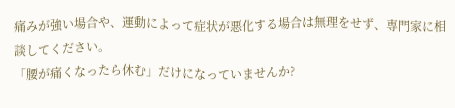痛みが強い場合や、運動によって症状が悪化する場合は無理をせず、専門家に相談してください。
「腰が痛くなったら休む」だけになっていませんか?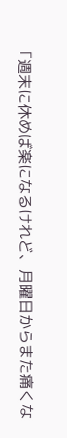「週末に休めば楽になるけれど、月曜日からまた痛くな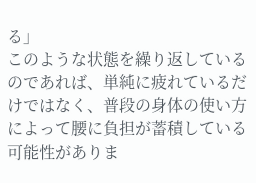る」
このような状態を繰り返しているのであれば、単純に疲れているだけではなく、普段の身体の使い方によって腰に負担が蓄積している可能性がありま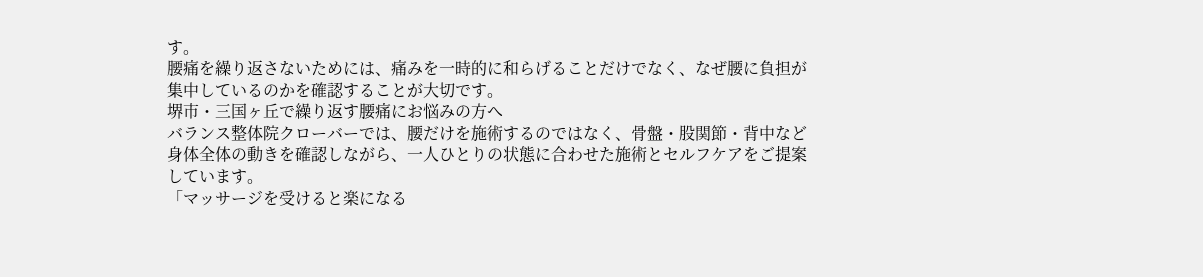す。
腰痛を繰り返さないためには、痛みを一時的に和らげることだけでなく、なぜ腰に負担が集中しているのかを確認することが大切です。
堺市・三国ヶ丘で繰り返す腰痛にお悩みの方へ
バランス整体院クローバーでは、腰だけを施術するのではなく、骨盤・股関節・背中など身体全体の動きを確認しながら、一人ひとりの状態に合わせた施術とセルフケアをご提案しています。
「マッサージを受けると楽になる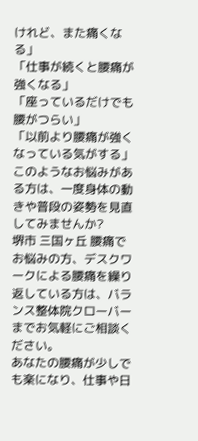けれど、また痛くなる」
「仕事が続くと腰痛が強くなる」
「座っているだけでも腰がつらい」
「以前より腰痛が強くなっている気がする」
このようなお悩みがある方は、一度身体の動きや普段の姿勢を見直してみませんか?
堺市 三国ヶ丘 腰痛でお悩みの方、デスクワークによる腰痛を繰り返している方は、バランス整体院クローバーまでお気軽にご相談ください。
あなたの腰痛が少しでも楽になり、仕事や日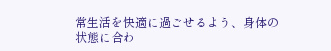常生活を快適に過ごせるよう、身体の状態に合わ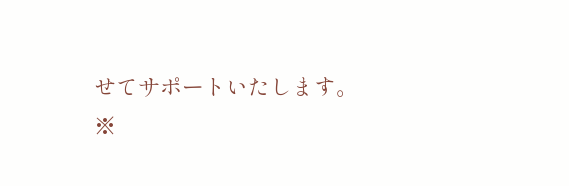せてサポートいたします。
※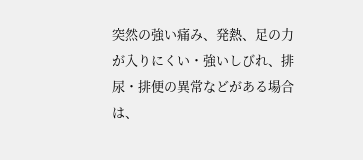突然の強い痛み、発熱、足の力が入りにくい・強いしびれ、排尿・排便の異常などがある場合は、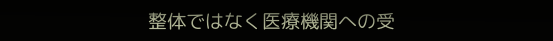整体ではなく医療機関への受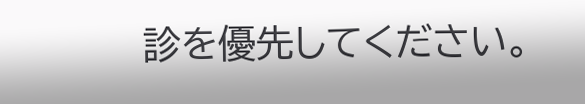診を優先してください。